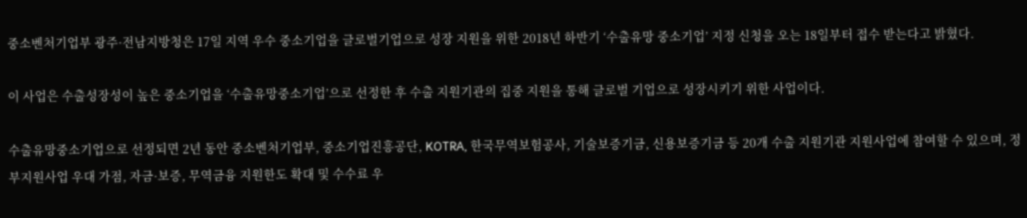중소벤처기업부 광주·전남지방청은 17일 지역 우수 중소기업을 글로벌기업으로 성장 지원을 위한 2018년 하반기 ‘수출유망 중소기업’ 지정 신청을 오는 18일부터 접수 받는다고 밝혔다.

이 사업은 수출성장성이 높은 중소기업을 ‘수출유망중소기업’으로 선정한 후 수출 지원기관의 집중 지원을 통해 글로벌 기업으로 성장시키기 위한 사업이다.

수출유망중소기업으로 선정되면 2년 동안 중소벤처기업부, 중소기업진흥공단, KOTRA, 한국무역보험공사, 기술보증기금, 신용보증기금 등 20개 수출 지원기관 지원사업에 참여할 수 있으며, 정부지원사업 우대 가점, 자금·보증, 무역금융 지원한도 확대 및 수수료 우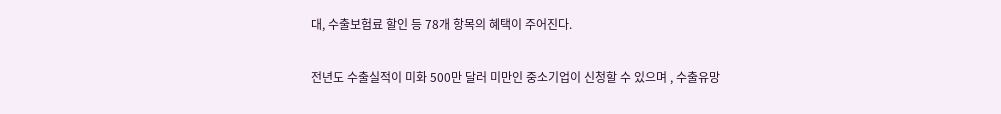대, 수출보험료 할인 등 78개 항목의 혜택이 주어진다.

전년도 수출실적이 미화 500만 달러 미만인 중소기업이 신청할 수 있으며 , 수출유망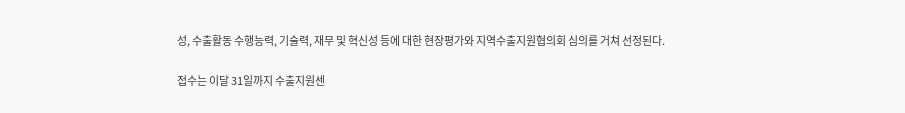성, 수출활동 수행능력, 기술력, 재무 및 혁신성 등에 대한 현장평가와 지역수출지원협의회 심의를 거쳐 선정된다.

접수는 이달 31일까지 수출지원센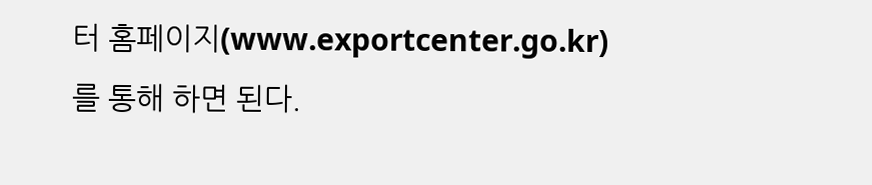터 홈페이지(www.exportcenter.go.kr)를 통해 하면 된다.